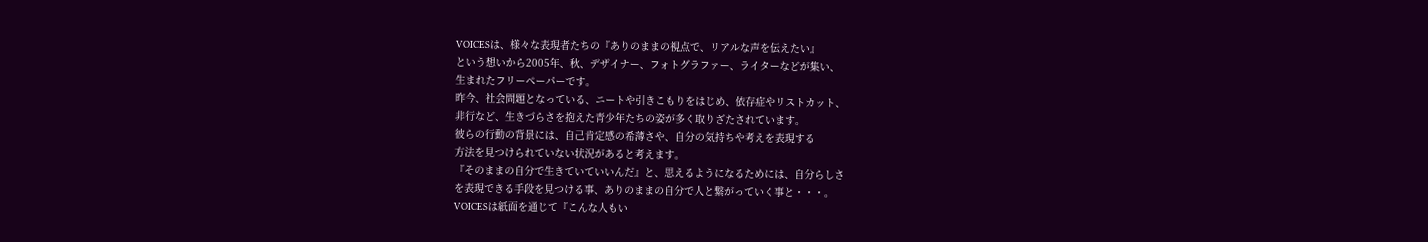VOICESは、様々な表現者たちの『ありのままの視点で、リアルな声を伝えたい』
という想いから2005年、秋、デザイナー、フォトグラファー、ライターなどが集い、
生まれたフリーペーパーです。
昨今、社会問題となっている、ニートや引きこもりをはじめ、依存症やリストカット、
非行など、生きづらさを抱えた青少年たちの姿が多く取りざたされています。
彼らの行動の背景には、自己肯定感の希薄さや、自分の気持ちや考えを表現する
方法を見つけられていない状況があると考えます。
『そのままの自分で生きていていいんだ』と、思えるようになるためには、自分らしさ
を表現できる手段を見つける事、ありのままの自分で人と繋がっていく事と・・・。
VOICESは紙面を通じて『こんな人もい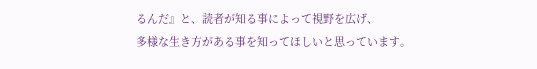るんだ』と、読者が知る事によって視野を広げ、
多様な生き方がある事を知ってほしいと思っています。